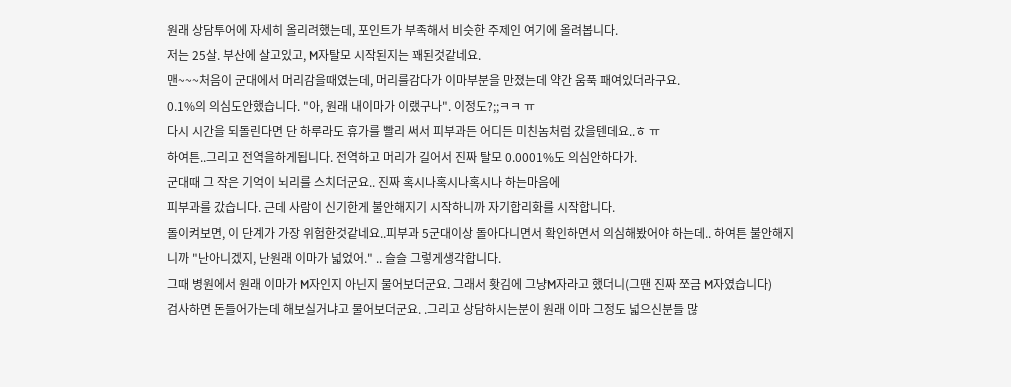원래 상담투어에 자세히 올리려했는데, 포인트가 부족해서 비슷한 주제인 여기에 올려봅니다.
저는 25살. 부산에 살고있고, M자탈모 시작된지는 꽤된것같네요.
맨~~~처음이 군대에서 머리감을때였는데, 머리를감다가 이마부분을 만졌는데 약간 움푹 패여있더라구요.
0.1%의 의심도안했습니다. "아, 원래 내이마가 이랬구나". 이정도?;;ㅋㅋ ㅠ
다시 시간을 되돌린다면 단 하루라도 휴가를 빨리 써서 피부과든 어디든 미친놈처럼 갔을텐데요..ㅎ ㅠ
하여튼..그리고 전역을하게됩니다. 전역하고 머리가 길어서 진짜 탈모 0.0001%도 의심안하다가.
군대때 그 작은 기억이 뇌리를 스치더군요.. 진짜 혹시나혹시나혹시나 하는마음에
피부과를 갔습니다. 근데 사람이 신기한게 불안해지기 시작하니까 자기합리화를 시작합니다.
돌이켜보면, 이 단계가 가장 위험한것같네요..피부과 5군대이상 돌아다니면서 확인하면서 의심해봤어야 하는데.. 하여튼 불안해지니까 "난아니겠지, 난원래 이마가 넓었어." .. 슬슬 그렇게생각합니다.
그때 병원에서 원래 이마가 M자인지 아닌지 물어보더군요. 그래서 홧김에 그냥M자라고 했더니(그땐 진짜 쪼금 M자였습니다)
검사하면 돈들어가는데 해보실거냐고 물어보더군요. .그리고 상담하시는분이 원래 이마 그정도 넓으신분들 많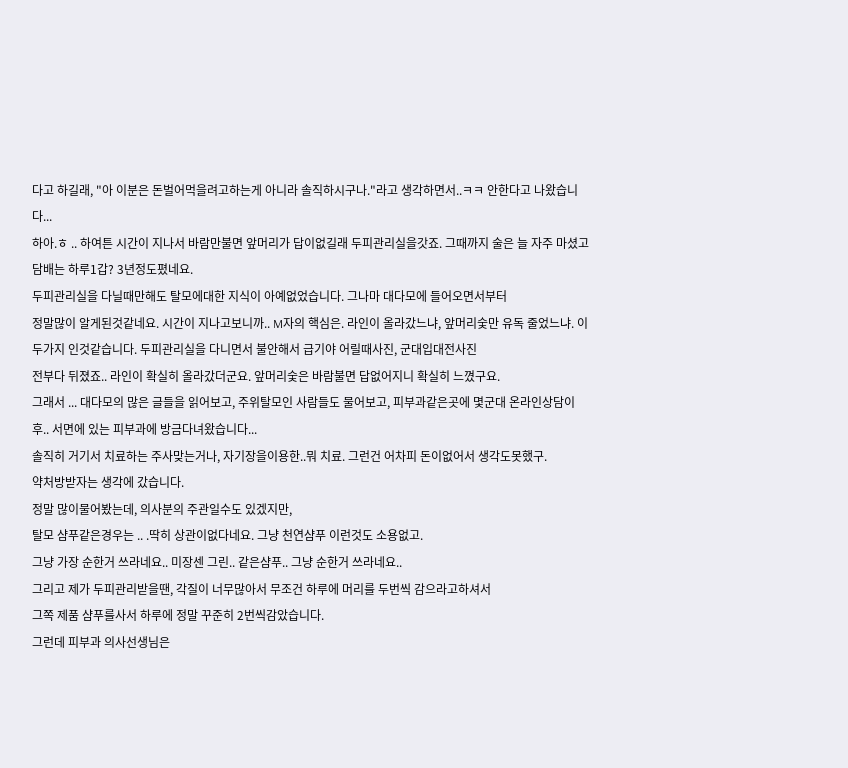다고 하길래, "아 이분은 돈벌어먹을려고하는게 아니라 솔직하시구나."라고 생각하면서..ㅋㅋ 안한다고 나왔습니다...
하아.ㅎ .. 하여튼 시간이 지나서 바람만불면 앞머리가 답이없길래 두피관리실을갓죠. 그때까지 술은 늘 자주 마셨고 담배는 하루1갑? 3년정도폈네요.
두피관리실을 다닐때만해도 탈모에대한 지식이 아예없었습니다. 그나마 대다모에 들어오면서부터
정말많이 알게된것같네요. 시간이 지나고보니까.. M자의 핵심은. 라인이 올라갔느냐, 앞머리숯만 유독 줄었느냐. 이두가지 인것같습니다. 두피관리실을 다니면서 불안해서 급기야 어릴때사진, 군대입대전사진
전부다 뒤졌죠.. 라인이 확실히 올라갔더군요. 앞머리숯은 바람불면 답없어지니 확실히 느꼈구요.
그래서 ... 대다모의 많은 글들을 읽어보고, 주위탈모인 사람들도 물어보고, 피부과같은곳에 몇군대 온라인상담이후.. 서면에 있는 피부과에 방금다녀왔습니다...
솔직히 거기서 치료하는 주사맞는거나, 자기장을이용한..뭐 치료. 그런건 어차피 돈이없어서 생각도못했구.
약처방받자는 생각에 갔습니다.
정말 많이물어봤는데, 의사분의 주관일수도 있겠지만,
탈모 샴푸같은경우는 .. .딱히 상관이없다네요. 그냥 천연샴푸 이런것도 소용없고.
그냥 가장 순한거 쓰라네요.. 미장센 그린.. 같은샴푸.. 그냥 순한거 쓰라네요..
그리고 제가 두피관리받을땐, 각질이 너무많아서 무조건 하루에 머리를 두번씩 감으라고하셔서
그쪽 제품 샴푸를사서 하루에 정말 꾸준히 2번씩감았습니다.
그런데 피부과 의사선생님은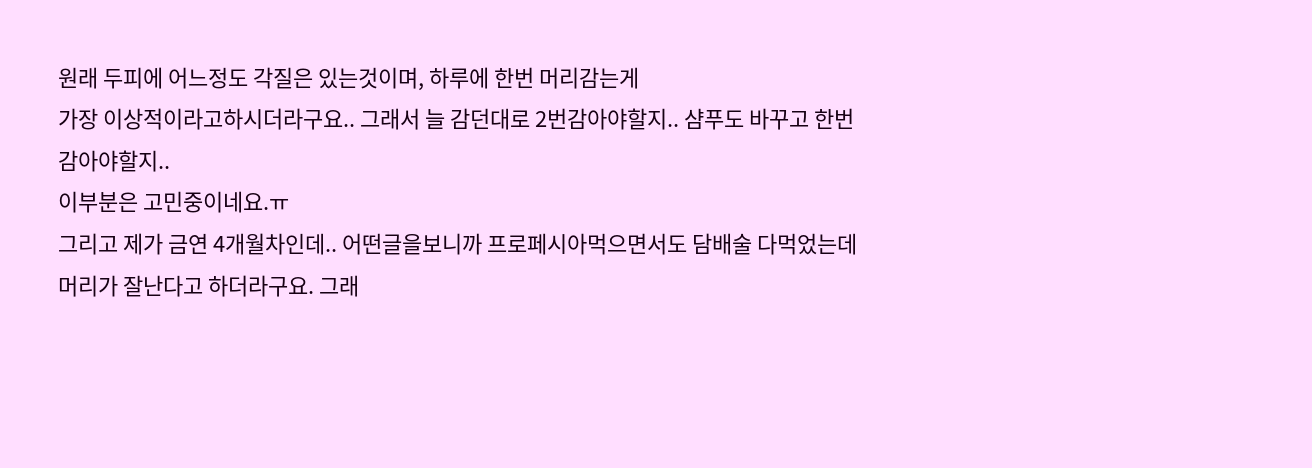원래 두피에 어느정도 각질은 있는것이며, 하루에 한번 머리감는게
가장 이상적이라고하시더라구요.. 그래서 늘 감던대로 2번감아야할지.. 샴푸도 바꾸고 한번감아야할지..
이부분은 고민중이네요.ㅠ
그리고 제가 금연 4개월차인데.. 어떤글을보니까 프로페시아먹으면서도 담배술 다먹었는데
머리가 잘난다고 하더라구요. 그래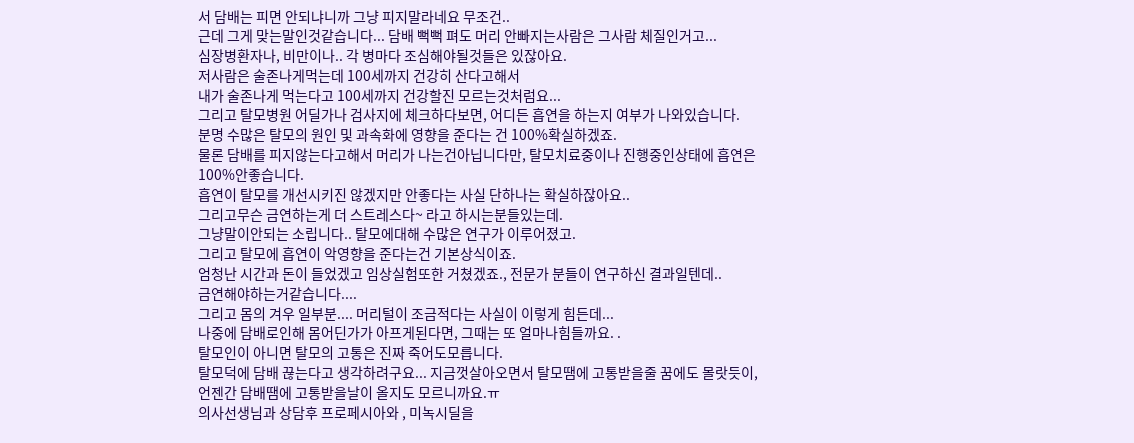서 담배는 피면 안되냐니까 그냥 피지말라네요 무조건..
근데 그게 맞는말인것같습니다... 담배 뻑뻑 펴도 머리 안빠지는사람은 그사람 체질인거고...
심장병환자나, 비만이나.. 각 병마다 조심해야될것들은 있잖아요.
저사람은 술존나게먹는데 100세까지 건강히 산다고해서
내가 술존나게 먹는다고 100세까지 건강할진 모르는것처럼요...
그리고 탈모병원 어딜가나 검사지에 체크하다보면, 어디든 흡연을 하는지 여부가 나와있습니다.
분명 수많은 탈모의 원인 및 과속화에 영향을 준다는 건 100%확실하겠죠.
물론 담배를 피지않는다고해서 머리가 나는건아닙니다만, 탈모치료중이나 진행중인상태에 흡연은
100%안좋습니다.
흡연이 탈모를 개선시키진 않겠지만 안좋다는 사실 단하나는 확실하잖아요..
그리고무슨 금연하는게 더 스트레스다~ 라고 하시는분들있는데.
그냥말이안되는 소립니다.. 탈모에대해 수많은 연구가 이루어졌고.
그리고 탈모에 흡연이 악영향을 준다는건 기본상식이죠.
엄청난 시간과 돈이 들었겠고 임상실험또한 거쳤겠죠., 전문가 분들이 연구하신 결과일텐데..
금연해야하는거같습니다....
그리고 몸의 겨우 일부분.... 머리털이 조금적다는 사실이 이렇게 힘든데...
나중에 담배로인해 몸어딘가가 아프게된다면, 그때는 또 얼마나힘들까요. .
탈모인이 아니면 탈모의 고통은 진짜 죽어도모릅니다.
탈모덕에 담배 끊는다고 생각하려구요... 지금껏살아오면서 탈모땜에 고통받을줄 꿈에도 몰랏듯이,
언젠간 담배땜에 고통받을날이 올지도 모르니까요.ㅠ
의사선생님과 상담후 프로페시아와 , 미녹시딜을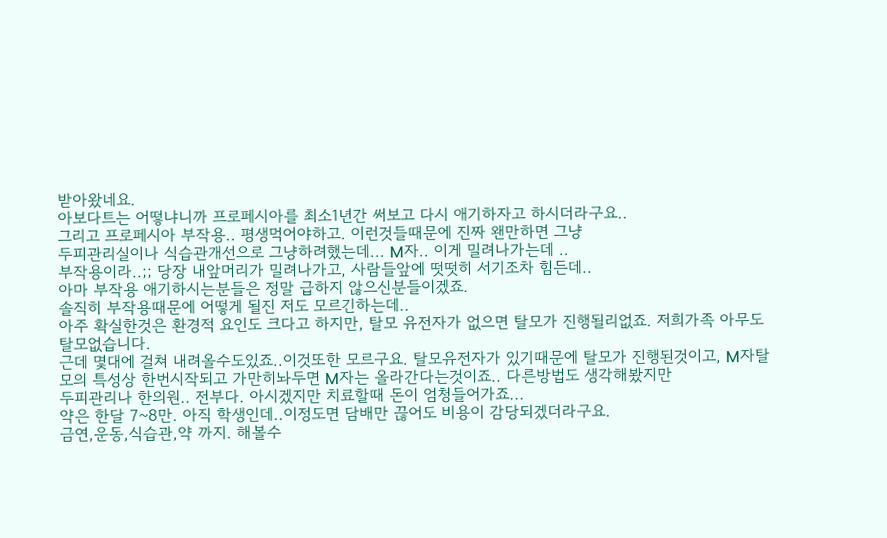받아왔네요.
아보다트는 어떻냐니까 프로페시아를 최소1년간 써보고 다시 애기하자고 하시더라구요..
그리고 프로페시아 부작용.. 평생먹어야하고. 이런것들때문에 진짜 왠만하면 그냥
두피관리실이나 식습관개선으로 그냥하려했는데... M자.. 이게 밀려나가는데 ..
부작용이라..;; 당장 내앞머리가 밀려나가고, 사람들앞에 떳떳히 서기조차 힘든데..
아마 부작용 애기하시는분들은 정말 급하지 않으신분들이겠죠.
솔직히 부작용때문에 어떻게 될진 저도 모르긴하는데..
아주 확실한것은 환경적 요인도 크다고 하지만, 탈모 유전자가 없으면 탈모가 진행될리없죠. 저희가족 아무도 탈모없습니다.
근데 몇대에 걸쳐 내려올수도있죠..이것또한 모르구요. 탈모유전자가 있기때문에 탈모가 진행된것이고, M자탈모의 특성상 한번시작되고 가만히놔두면 M자는 올라간다는것이죠.. 다른방법도 생각해봤지만
두피관리나 한의원.. 전부다. 아시겠지만 치료할때 돈이 엄청들어가죠...
약은 한달 7~8만. 아직 학생인데..이정도면 담배만 끊어도 비용이 감당되겠더라구요.
금연,운동,식습관,약 까지. 해볼수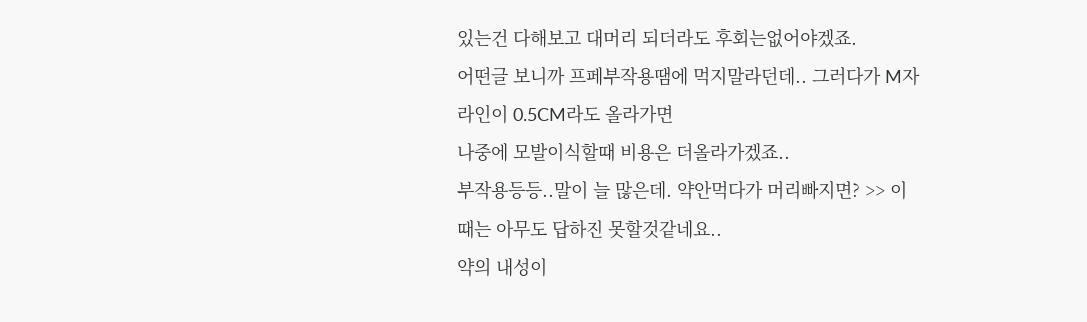있는건 다해보고 대머리 되더라도 후회는없어야겠죠.
어떤글 보니까 프페부작용땜에 먹지말라던데.. 그러다가 M자라인이 0.5CM라도 올라가면
나중에 모발이식할때 비용은 더올라가겠죠..
부작용등등..말이 늘 많은데. 약안먹다가 머리빠지면? >> 이때는 아무도 답하진 못할것같네요..
약의 내성이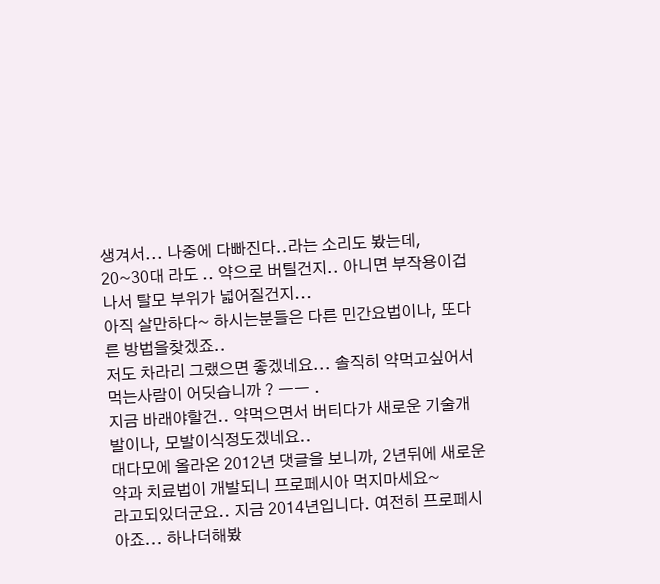생겨서... 나중에 다빠진다..라는 소리도 봤는데,
20~30대 라도 .. 약으로 버틸건지.. 아니면 부작용이겁나서 탈모 부위가 넓어질건지...
아직 살만하다~ 하시는분들은 다른 민간요법이나, 또다른 방법을찾겠죠..
저도 차라리 그랬으면 좋겠네요... 솔직히 약먹고싶어서 먹는사람이 어딧습니까 ? ㅡㅡ .
지금 바래야할건.. 약먹으면서 버티다가 새로운 기술개발이나, 모발이식정도겠네요..
대다모에 올라온 2012년 댓글을 보니까, 2년뒤에 새로운 약과 치료법이 개발되니 프로페시아 먹지마세요~
라고되있더군요.. 지금 2014년입니다. 여전히 프로페시아죠... 하나더해봤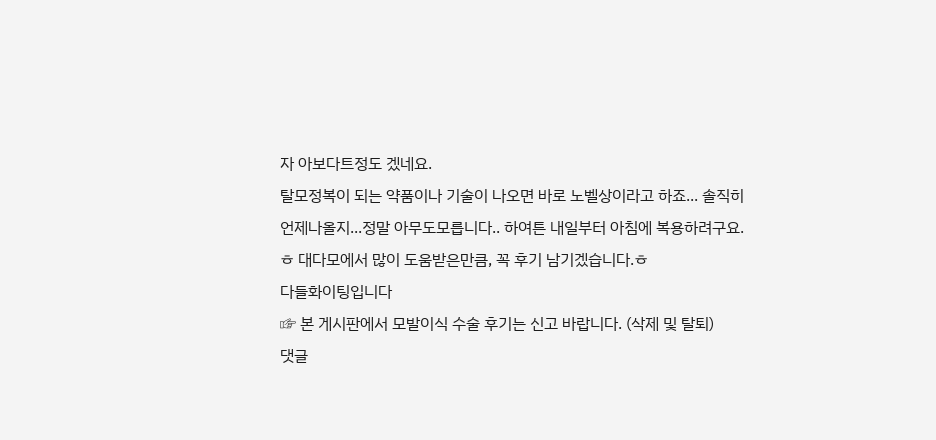자 아보다트정도 겠네요.
탈모정복이 되는 약품이나 기술이 나오면 바로 노벨상이라고 하죠... 솔직히 언제나올지...정말 아무도모릅니다.. 하여튼 내일부터 아침에 복용하려구요.ㅎ 대다모에서 많이 도움받은만큼, 꼭 후기 남기겠습니다.ㅎ
다들화이팅입니다
☞ 본 게시판에서 모발이식 수술 후기는 신고 바랍니다. (삭제 및 탈퇴)
댓글